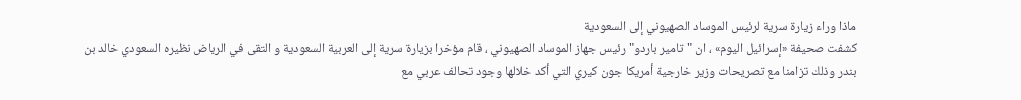ماذا وراء زيارة سرية لرئيس الموساد الصهيوني إلى السعودية
كشفت صحيفة «إسرائيل اليوم» ، ان "تامير باردو" رئيس جهاز الموساد الصهيوني ، قام مؤخرا بزيارة سرية إلى العربية السعودية و التقى في الرياض نظيره السعودي خالد بن بندر وذلك تزامنا مع تصريحات وزير خارجية أمريكا جون كيري التي أكد خلالها وجود تحالف عربي مع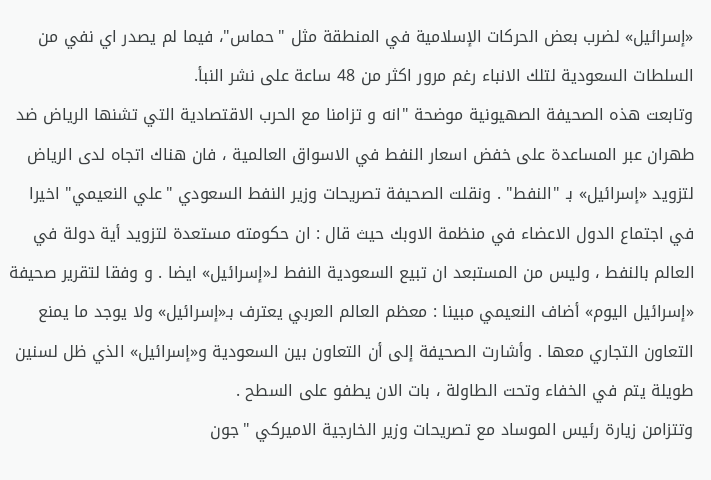«إسرائيل» لضرب بعض الحركات الإسلامية في المنطقة مثل "حماس"، فيما لم يصدر اي نفي من السلطات السعودية لتلك الانباء رغم مرور اكثر من 48 ساعة على نشر النبأ.
وتابعت هذه الصحيفة الصهيونية موضحة "انه و تزامنا مع الحرب الاقتصادية التي تشنها الرياض ضد طهران عبر المساعدة على خفض اسعار النفط في الاسواق العالمية ، فان هناك اتجاه لدى الرياض لتزويد «إسرائيل» بـ "النفط" . ونقلت الصحيفة تصريحات وزير النفط السعودي "علي النعيمي" اخيرا في اجتماع الدول الاعضاء في منظمة الاوبك حيث قال : ان حكومته مستعدة لتزويد أية دولة في العالم بالنفط ، وليس من المستبعد ان تبيع السعودية النفط لـ«إسرائيل» ايضا . و وفقا لتقرير صحيفة «إسرائيل اليوم» أضاف النعيمي مبينا : معظم العالم العربي يعترف بـ«إسرائيل» ولا يوجد ما يمنع التعاون التجاري معها . وأشارت الصحيفة إلى أن التعاون بين السعودية و«إسرائيل» الذي ظل لسنين طويلة يتم في الخفاء وتحت الطاولة ، بات الان يطفو على السطح .
وتتزامن زيارة رئيس الموساد مع تصريحات وزير الخارجية الاميركي "جون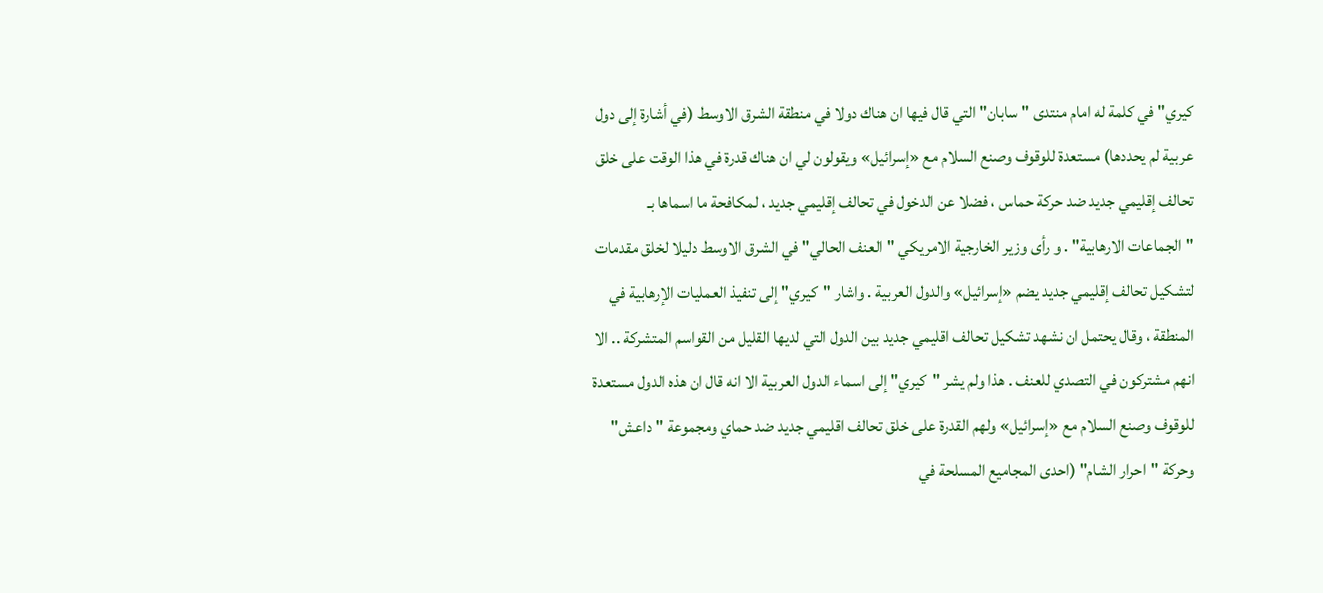كيري" في كلمة له امام منتدى "سابان" التي قال فيها ان هناك دولا في منطقة الشرق الاوسط (في أشارة إلى دول عربية لم يحددها) مستعدة للوقوف وصنع السلام مع «إسرائيل» ويقولون لي ان هناك قدرة في هذا الوقت على خلق تحالف إقليمي جديد ضد حركة حماس ، فضلا عن الدخول في تحالف إقليمي جديد ، لمكافحة ما اسماها بـ "الجماعات الارهابية" . و رأى وزير الخارجية الامريكي "العنف الحالي" في الشرق الاوسط دليلا لخلق مقدمات لتشكيل تحالف إقليمي جديد يضم «إسرائيل» والدول العربية . واشار "كيري" إلى تنفيذ العمليات الإرهابية في المنطقة ، وقال يحتمل ان نشهد تشكيل تحالف اقليمي جديد بين الدول التي لديها القليل من القواسم المتشركة .. الا انهم مشتركون في التصدي للعنف . هذا ولم يشر "كيري" إلى اسماء الدول العربية الا انه قال ان هذه الدول مستعدة للوقوف وصنع السلام مع «إسرائيل» ولهم القدرة على خلق تحالف اقليمي جديد ضد حماي ومجموعة "داعش" وحركة "احرار الشام" (احدى المجاميع المسلحة في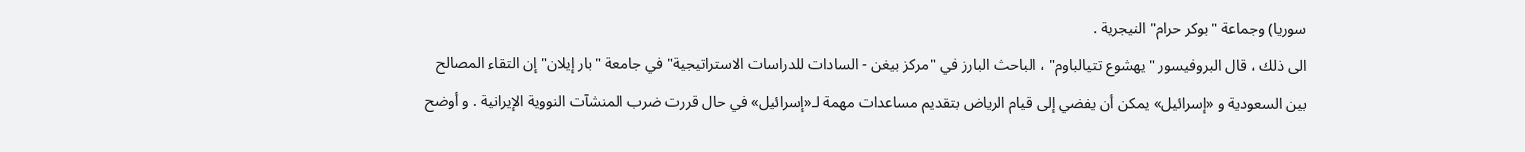سوريا) وجماعة "بوكر حرام" النيجرية .
الى ذلك ، قال البروفيسور "يهشوع تتيالباوم" ، الباحث البارز في "مركز بيغن - السادات للدراسات الاستراتيجية" في جامعة "بار إيلان" إن التقاء المصالح بين السعودية و «إسرائيل» يمكن أن يفضي إلى قيام الرياض بتقديم مساعدات مهمة لـ«إسرائيل» في حال قررت ضرب المنشآت النووية الإيرانية . و أوضح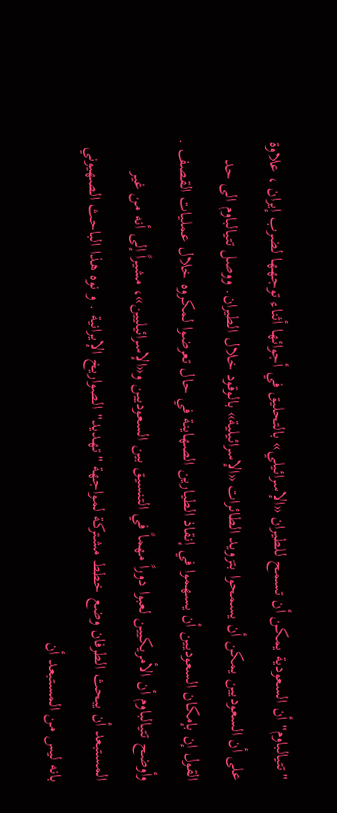"تتيالباوم" أن السعودية يمكن أن تسمح للطيران «الإسرائيلي» بالتحليق في أجوائها أثناء توجهها لضرب إيران ، علاوة على أن السعوديين يمكن أن يسمحوا بتزويد الطائرات «الإسرائيلية» بالوقود خلال الطيران. ووصل تتيالباوم الى حد القول إن بإمكان السعوديين أن يسهموا في إنقاذ الطيارين الصهاينة في حال تعرضوا لمكروه خلال عمليات القصف . وأوضح تتيالباوم أن الأمريكيين لعبوا دوراً مهماً في التنسيق بين السعوديين و«الإسرائيليين»، مشيراً إلى أنه من غير المستبعد أن يبحث الطرفان وضع خطط مشتركة لمواجهة "تهديد" الصواريخ الإيرانية . و نوه هذا الباحث الصهيوني بانه ليس من المستبعد أن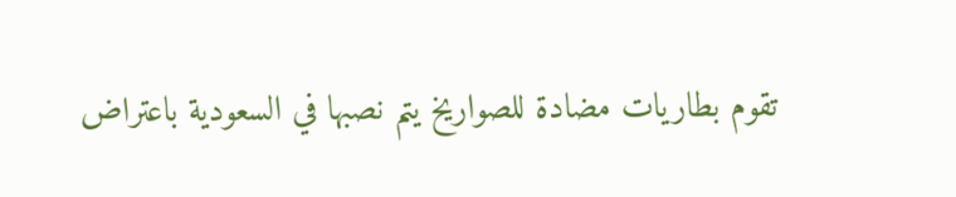تقوم بطاريات مضادة للصواريخ يتم نصبها في السعودية باعتراض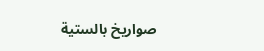صواريخ بالستية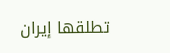تطلقها إيران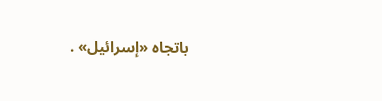باتجاه «إسرائيل» .